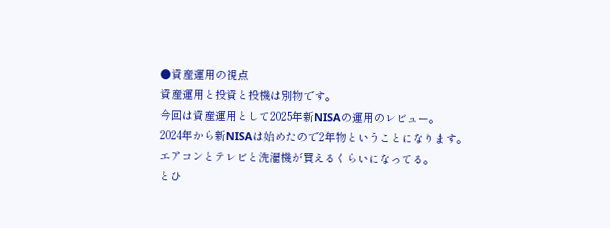●資産運用の視点
資産運用と投資と投機は別物です。
今回は資産運用として2025年新NISAの運用のレビュー。
2024年から新NISAは始めたので2年物ということになります。
エアコンとテレビと洗濯機が買えるくらいになってる。
とひ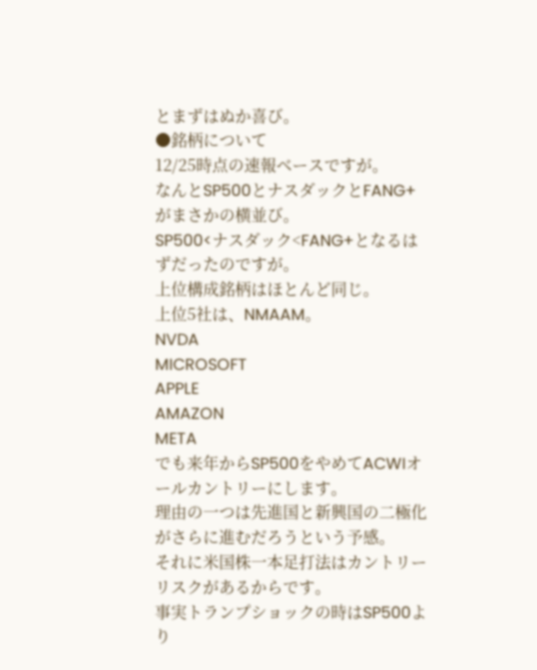とまずはぬか喜び。
●銘柄について
12/25時点の速報ベースですが。
なんとSP500とナスダックとFANG+がまさかの横並び。
SP500<ナスダック<FANG+となるはずだったのですが。
上位構成銘柄はほとんど同じ。
上位5社は、NMAAM。
NVDA
MICROSOFT
APPLE
AMAZON
META
でも来年からSP500をやめてACWIオールカントリーにします。
理由の一つは先進国と新興国の二極化がさらに進むだろうという予感。
それに米国株一本足打法はカントリーリスクがあるからです。
事実トランプショックの時はSP500より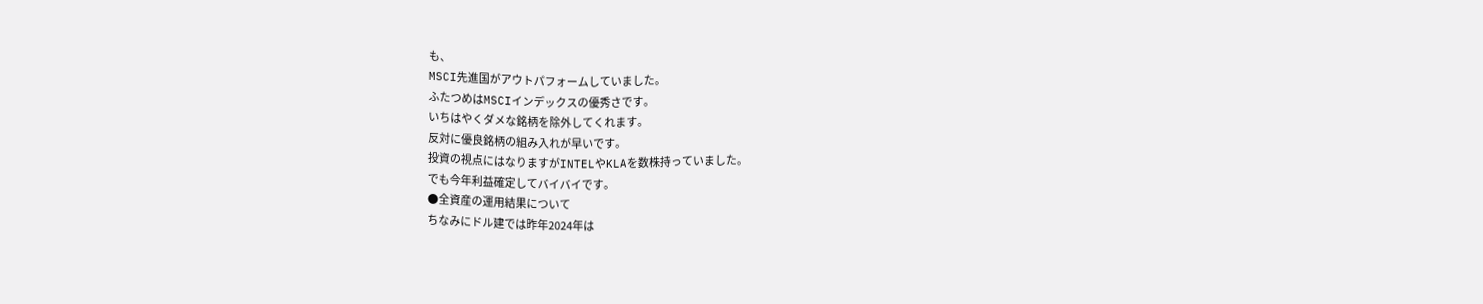も、
MSCI先進国がアウトパフォームしていました。
ふたつめはMSCIインデックスの優秀さです。
いちはやくダメな銘柄を除外してくれます。
反対に優良銘柄の組み入れが早いです。
投資の視点にはなりますがINTELやKLAを数株持っていました。
でも今年利益確定してバイバイです。
●全資産の運用結果について
ちなみにドル建では昨年2024年は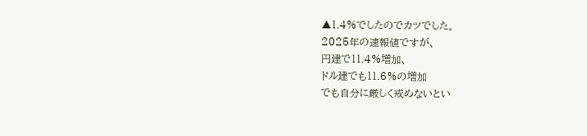▲1.4%でしたのでカツでした。
2025年の速報値ですが、
円建で11.4%増加、
ドル建でも11.6%の増加
でも自分に厳しく戒めないとい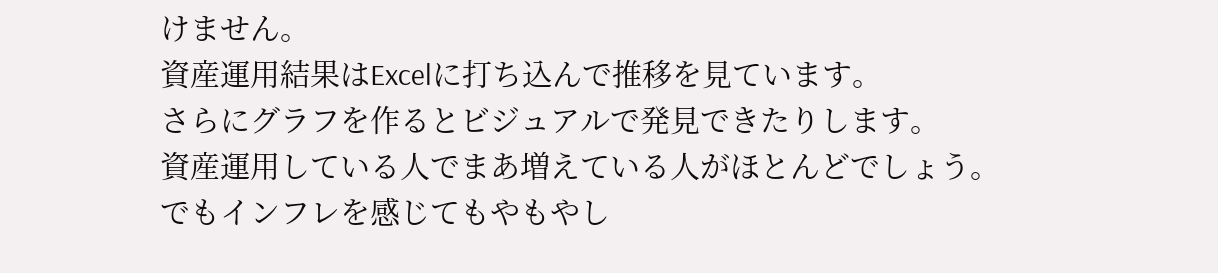けません。
資産運用結果はExcelに打ち込んで推移を見ています。
さらにグラフを作るとビジュアルで発見できたりします。
資産運用している人でまあ増えている人がほとんどでしょう。
でもインフレを感じてもやもやし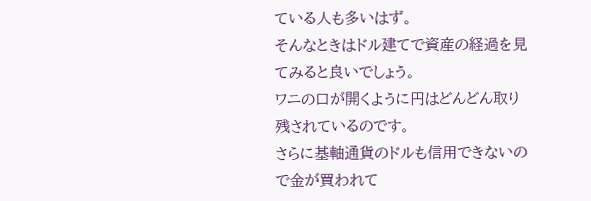ている人も多いはず。
そんなときはドル建てで資産の経過を見てみると良いでしょう。
ワニの口が開くように円はどんどん取り残されているのです。
さらに基軸通貨のドルも信用できないので金が買われて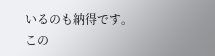いるのも納得です。
この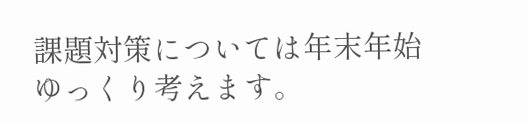課題対策については年末年始ゆっくり考えます。